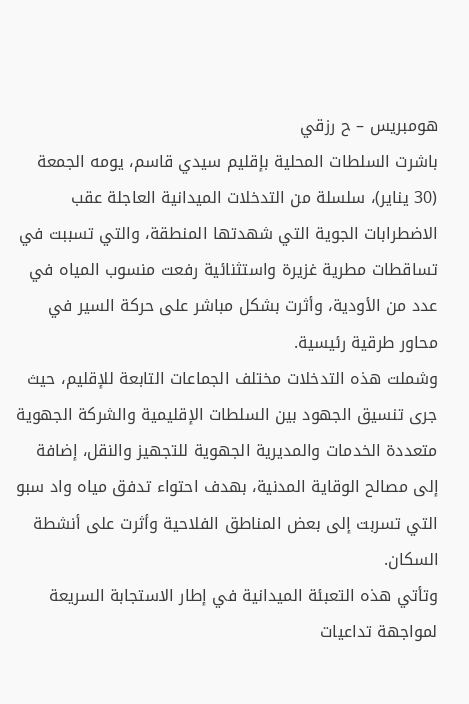هومبريس – ح رزقي
باشرت السلطات المحلية بإقليم سيدي قاسم، يومه الجمعة (30 يناير)، سلسلة من التدخلات الميدانية العاجلة عقب الاضطرابات الجوية التي شهدتها المنطقة، والتي تسببت في تساقطات مطرية غزيرة واستثنائية رفعت منسوب المياه في عدد من الأودية، وأثرت بشكل مباشر على حركة السير في محاور طرقية رئيسية.
وشملت هذه التدخلات مختلف الجماعات التابعة للإقليم، حيث جرى تنسيق الجهود بين السلطات الإقليمية والشركة الجهوية متعددة الخدمات والمديرية الجهوية للتجهيز والنقل، إضافة إلى مصالح الوقاية المدنية، بهدف احتواء تدفق مياه واد سبو التي تسربت إلى بعض المناطق الفلاحية وأثرت على أنشطة السكان.
وتأتي هذه التعبئة الميدانية في إطار الاستجابة السريعة لمواجهة تداعيات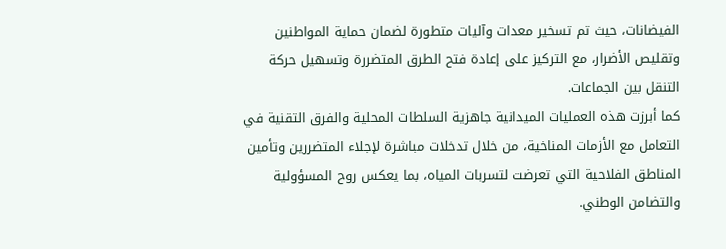الفيضانات، حيث تم تسخير معدات وآليات متطورة لضمان حماية المواطنين وتقليص الأضرار، مع التركيز على إعادة فتح الطرق المتضررة وتسهيل حركة التنقل بين الجماعات.
كما أبرزت هذه العمليات الميدانية جاهزية السلطات المحلية والفرق التقنية في التعامل مع الأزمات المناخية، من خلال تدخلات مباشرة لإجلاء المتضررين وتأمين المناطق الفلاحية التي تعرضت لتسربات المياه، بما يعكس روح المسؤولية والتضامن الوطني.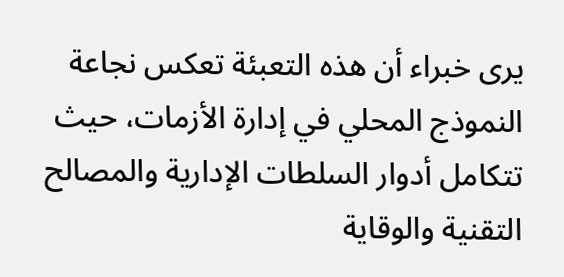يرى خبراء أن هذه التعبئة تعكس نجاعة النموذج المحلي في إدارة الأزمات، حيث تتكامل أدوار السلطات الإدارية والمصالح التقنية والوقاية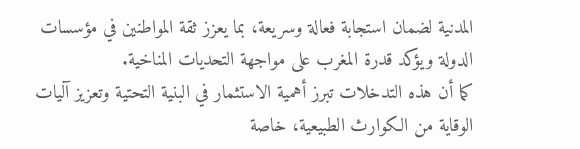المدنية لضمان استجابة فعالة وسريعة، بما يعزز ثقة المواطنين في مؤسسات الدولة ويؤكد قدرة المغرب على مواجهة التحديات المناخية.
كما أن هذه التدخلات تبرز أهمية الاستثمار في البنية التحتية وتعزيز آليات الوقاية من الكوارث الطبيعية، خاصة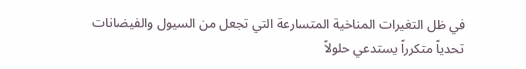في ظل التغيرات المناخية المتسارعة التي تجعل من السيول والفيضانات تحدياً متكرراً يستدعي حلولاً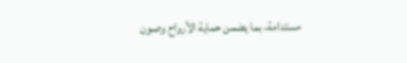مستدامة، بما يضمن حماية الأرواح وصون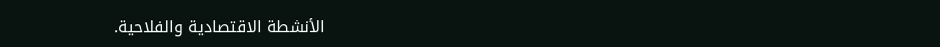الأنشطة الاقتصادية والفلاحية.